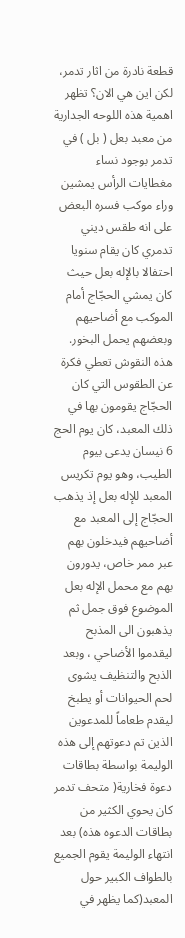قطعة نادرة من اثار تدمر، لكن اين هي الان؟ تظهر اهمية هذه اللوحه الجدارية من معبد بعل ( بل ) في تدمر بوجود نساء مغطايات الرأس يمشين وراء موكب فسره البعض على انه طقس ديني تدمري كان يقام سنويا احتفالا بالإله بعل حيث كان يمشي الحجّاج أمام الموكب مع أضاحيهم وبعضهم يحمل البخور. هذه النقوش تعطي فكرة عن الطقوس التي كان الحجّاج يقومون بها في ذلك المعبد، كان يوم الحج 6 نيسان يدعى بيوم الطيب، وهو يوم تكريس المعبد للإله بعل إذ يذهب الحجّاج إلى المعبد مع أضاحيهم فيدخلون بهم عبر ممر خاص، يدورون بهم مع محمل الإله بعل الموضوع فوق جمل ثم يذهبون الى المذبح ليقدموا الأضاحي ، وبعد الذبح والتنظيف يشوى لحم الحيوانات أو يطبخ ليقدم طعاماً للمدعوين الذين تم دعوتهم إلى هذه الوليمة بواسطة بطاقات دعوة فخارية( متحف تدمر كان يحوي الكثير من بطاقات الدعوه هذه) بعد انتهاء الوليمة يقوم الجميع بالطواف الكبير حول المعبد(كما يظهر في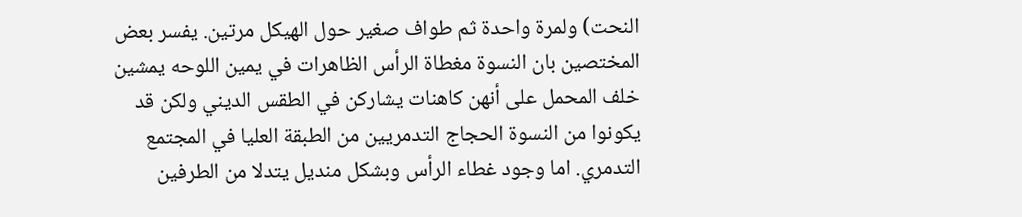النحت) ولمرة واحدة ثم طواف صغير حول الهيكل مرتين. يفسر بعض المختصين بان النسوة مغطاة الرأس الظاهرات في يمين اللوحه يمشين خلف المحمل على أنهن كاهنات يشاركن في الطقس الديني ولكن قد يكونوا من النسوة الحجاج التدمريين من الطبقة العليا في المجتمع التدمري. اما وجود غطاء الرأس وبشكل منديل يتدلا من الطرفين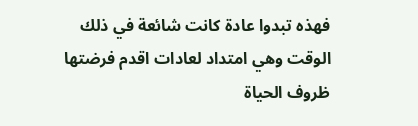فهذه تبدوا عادة كانت شائعة في ذلك الوقت وهي امتداد لعادات اقدم فرضتها ظروف الحياة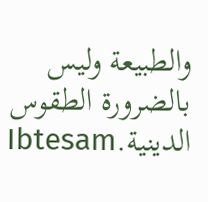والطبيعة وليس بالضرورة الطقوس الدينية.Ibtesam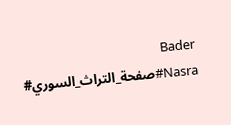Bader Nasra#صفحة_التراث_السوري#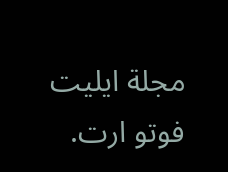مجلة ايليت فوتو ارت.